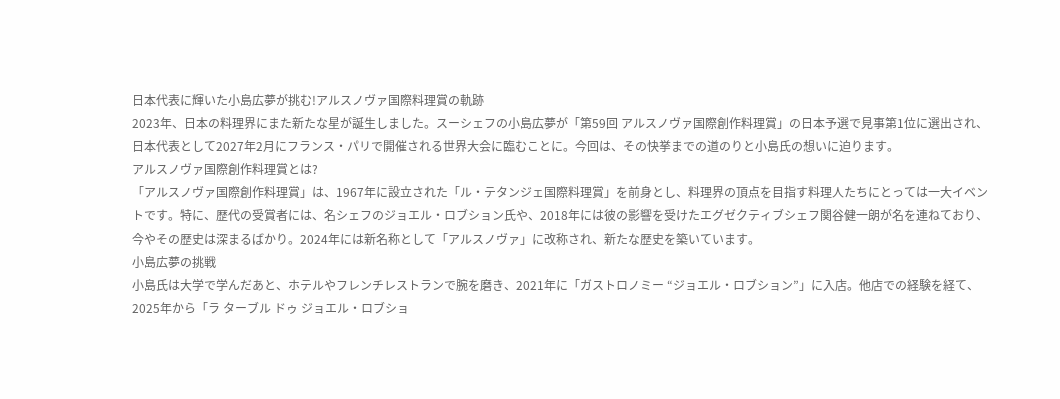日本代表に輝いた小島広夢が挑む!アルスノヴァ国際料理賞の軌跡
2023年、日本の料理界にまた新たな星が誕生しました。スーシェフの小島広夢が「第59回 アルスノヴァ国際創作料理賞」の日本予選で見事第1位に選出され、日本代表として2027年2月にフランス・パリで開催される世界大会に臨むことに。今回は、その快挙までの道のりと小島氏の想いに迫ります。
アルスノヴァ国際創作料理賞とは?
「アルスノヴァ国際創作料理賞」は、1967年に設立された「ル・テタンジェ国際料理賞」を前身とし、料理界の頂点を目指す料理人たちにとっては一大イベントです。特に、歴代の受賞者には、名シェフのジョエル・ロブション氏や、2018年には彼の影響を受けたエグゼクティブシェフ関谷健一朗が名を連ねており、今やその歴史は深まるばかり。2024年には新名称として「アルスノヴァ」に改称され、新たな歴史を築いています。
小島広夢の挑戦
小島氏は大学で学んだあと、ホテルやフレンチレストランで腕を磨き、2021年に「ガストロノミー “ジョエル・ロブション”」に入店。他店での経験を経て、2025年から「ラ ターブル ドゥ ジョエル・ロブショ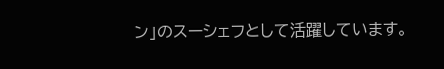ン」のスーシェフとして活躍しています。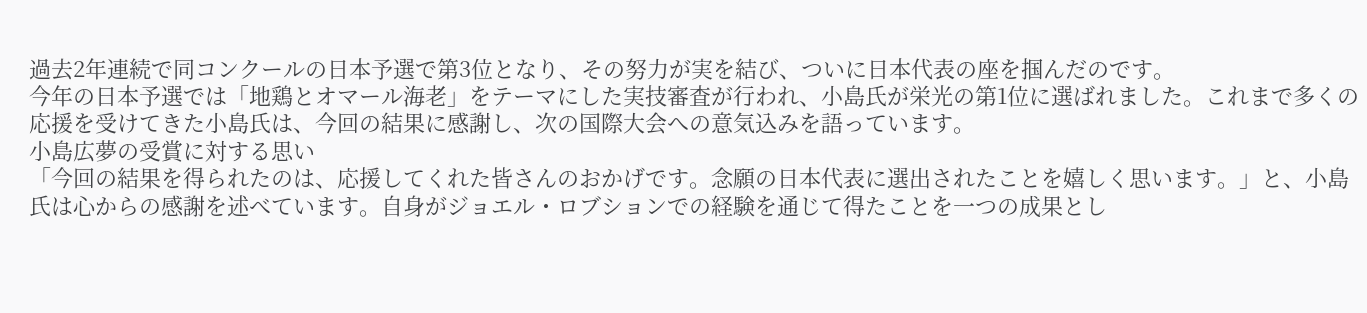過去2年連続で同コンクールの日本予選で第3位となり、その努力が実を結び、ついに日本代表の座を掴んだのです。
今年の日本予選では「地鶏とオマール海老」をテーマにした実技審査が行われ、小島氏が栄光の第1位に選ばれました。これまで多くの応援を受けてきた小島氏は、今回の結果に感謝し、次の国際大会への意気込みを語っています。
小島広夢の受賞に対する思い
「今回の結果を得られたのは、応援してくれた皆さんのおかげです。念願の日本代表に選出されたことを嬉しく思います。」と、小島氏は心からの感謝を述べています。自身がジョエル・ロブションでの経験を通じて得たことを一つの成果とし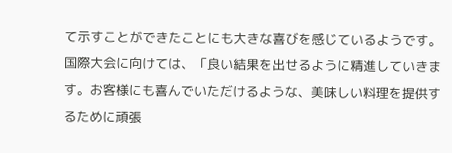て示すことができたことにも大きな喜びを感じているようです。
国際大会に向けては、「良い結果を出せるように精進していきます。お客様にも喜んでいただけるような、美味しい料理を提供するために頑張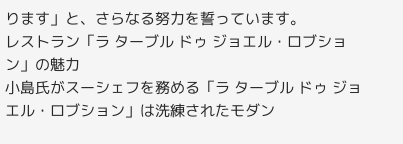ります」と、さらなる努力を誓っています。
レストラン「ラ ターブル ドゥ ジョエル・ロブション」の魅力
小島氏がスーシェフを務める「ラ ターブル ドゥ ジョエル・ロブション」は洗練されたモダン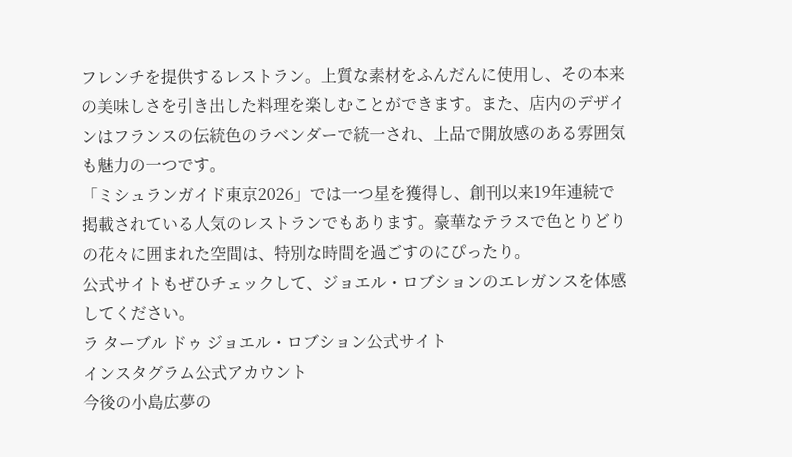フレンチを提供するレストラン。上質な素材をふんだんに使用し、その本来の美味しさを引き出した料理を楽しむことができます。また、店内のデザインはフランスの伝統色のラベンダーで統一され、上品で開放感のある雰囲気も魅力の一つです。
「ミシュランガイド東京2026」では一つ星を獲得し、創刊以来19年連続で掲載されている人気のレストランでもあります。豪華なテラスで色とりどりの花々に囲まれた空間は、特別な時間を過ごすのにぴったり。
公式サイトもぜひチェックして、ジョエル・ロブションのエレガンスを体感してください。
ラ ターブル ドゥ ジョエル・ロブション公式サイト
インスタグラム公式アカウント
今後の小島広夢の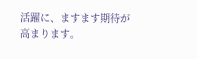活躍に、ますます期待が高まります。